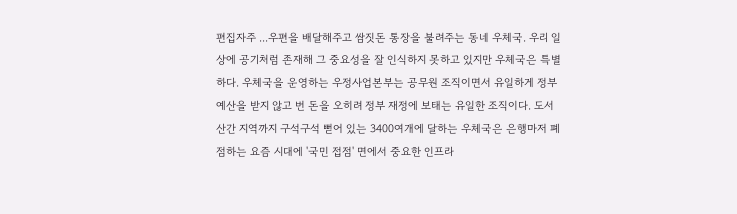편집자주 ...우편을 배달해주고 쌈짓돈 통장을 불려주는 동네 우체국. 우리 일상에 공기처럼 존재해 그 중요성을 잘 인식하지 못하고 있지만 우체국은 특별하다. 우체국을 운영하는 우정사업본부는 공무원 조직이면서 유일하게 정부 예산을 받지 않고 번 돈을 오히려 정부 재정에 보태는 유일한 조직이다. 도서 산간 지역까지 구석구석 뻗어 있는 3400여개에 달하는 우체국은 은행마저 폐점하는 요즘 시대에 '국민 접점' 면에서 중요한 인프라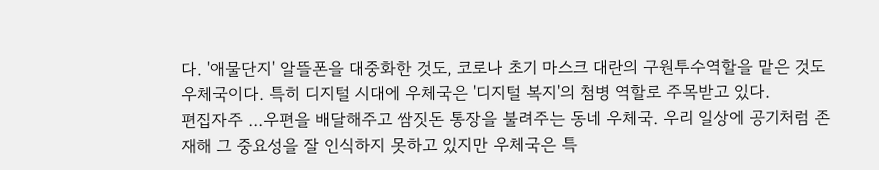다. '애물단지' 알뜰폰을 대중화한 것도, 코로나 초기 마스크 대란의 구원투수역할을 맡은 것도 우체국이다. 특히 디지털 시대에 우체국은 '디지털 복지'의 첨병 역할로 주목받고 있다.
편집자주 ...우편을 배달해주고 쌈짓돈 통장을 불려주는 동네 우체국. 우리 일상에 공기처럼 존재해 그 중요성을 잘 인식하지 못하고 있지만 우체국은 특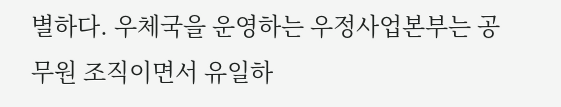별하다. 우체국을 운영하는 우정사업본부는 공무원 조직이면서 유일하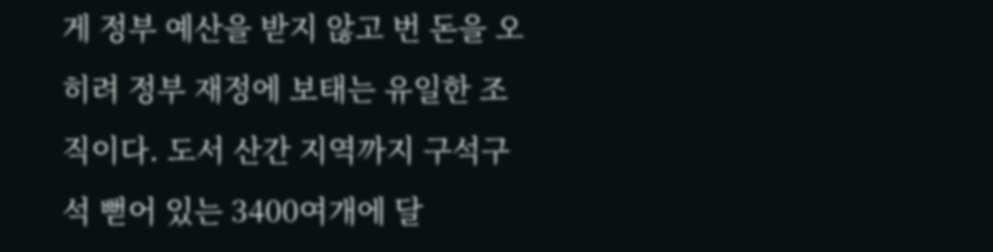게 정부 예산을 받지 않고 번 돈을 오히려 정부 재정에 보태는 유일한 조직이다. 도서 산간 지역까지 구석구석 뻗어 있는 3400여개에 달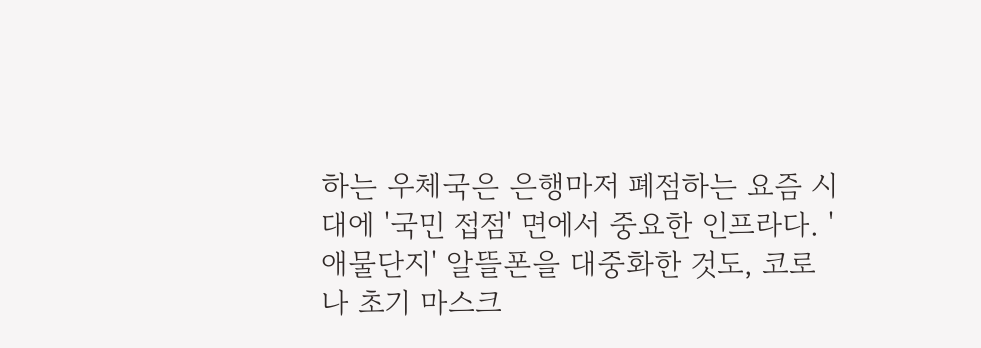하는 우체국은 은행마저 폐점하는 요즘 시대에 '국민 접점' 면에서 중요한 인프라다. '애물단지' 알뜰폰을 대중화한 것도, 코로나 초기 마스크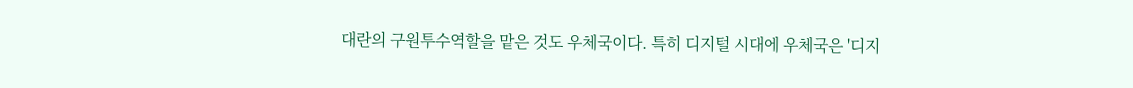대란의 구원투수역할을 맡은 것도 우체국이다. 특히 디지털 시대에 우체국은 '디지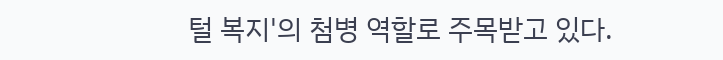털 복지'의 첨병 역할로 주목받고 있다.